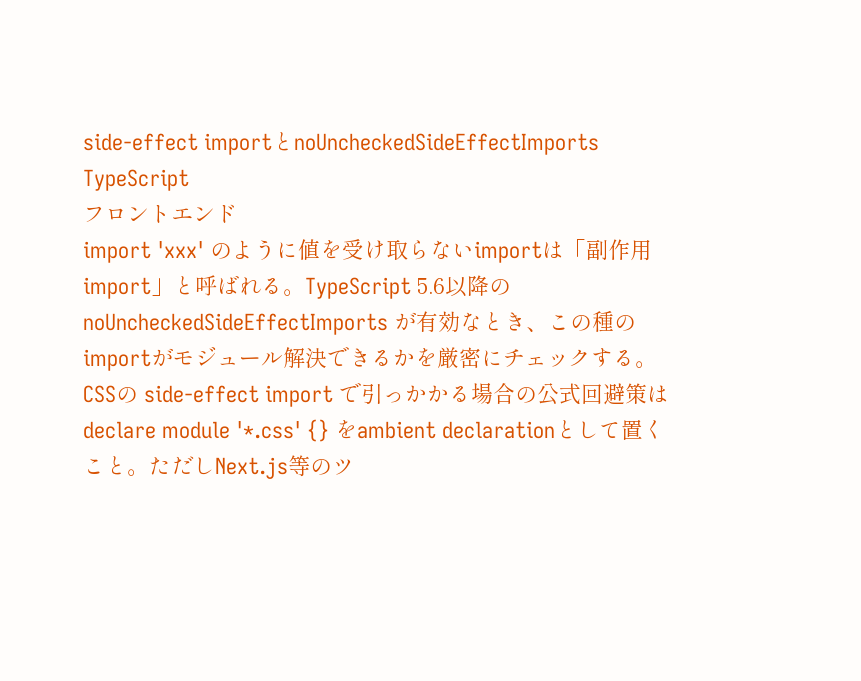side-effect importとnoUncheckedSideEffectImports
TypeScript
フロントエンド
import 'xxx' のように値を受け取らないimportは「副作用import」と呼ばれる。TypeScript 5.6以降の noUncheckedSideEffectImports が有効なとき、この種のimportがモジュール解決できるかを厳密にチェックする。CSSの side-effect import で引っかかる場合の公式回避策は declare module '*.css' {} をambient declarationとして置くこと。ただしNext.js等のツ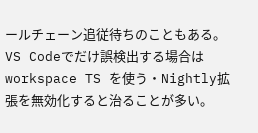ールチェーン追従待ちのこともある。VS Codeでだけ誤検出する場合は workspace TS を使う・Nightly拡張を無効化すると治ることが多い。